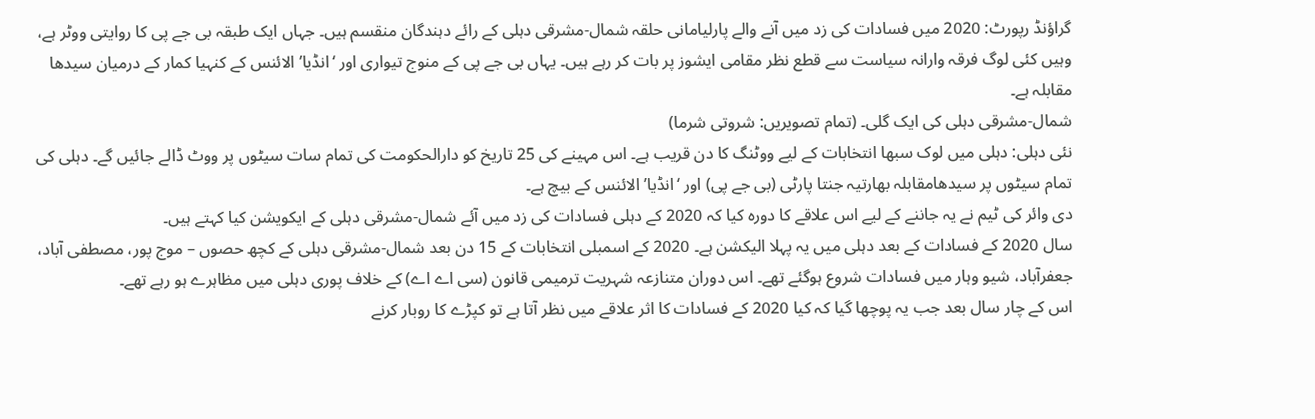گراؤنڈ رپورٹ: 2020 میں فسادات کی زد میں آنے والے پارلیامانی حلقہ شمال-مشرقی دہلی کے رائے دہندگان منقسم ہیں۔ جہاں ایک طبقہ بی جے پی کا روایتی ووٹر ہے، وہیں کئی لوگ فرقہ وارانہ سیاست سے قطع نظر مقامی ایشوز پر بات کر رہے ہیں۔ یہاں بی جے پی کے منوج تیواری اور ‘انڈیا’ الائنس کے کنہیا کمار کے درمیان سیدھا مقابلہ ہے۔
شمال-مشرقی دہلی کی ایک گلی۔ (تمام تصویریں: شروتی شرما)
نئی دہلی: دہلی میں لوک سبھا انتخابات کے لیے ووٹنگ کا دن قریب ہے۔ اس مہینے کی 25 تاریخ کو دارالحکومت کی تمام سات سیٹوں پر ووٹ ڈالے جائیں گے۔ دہلی کی تمام سیٹوں پر سیدھامقابلہ بھارتیہ جنتا پارٹی (بی جے پی) اور ‘انڈیا’ الائنس کے بیچ ہے۔
دی وائر کی ٹیم نے یہ جاننے کے لیے اس علاقے کا دورہ کیا کہ 2020 کے دہلی فسادات کی زد میں آئے شمال-مشرقی دہلی کے ایکویشن کیا کہتے ہیں۔
سال 2020 کے فسادات کے بعد دہلی میں یہ پہلا الیکشن ہے۔ 2020 کے اسمبلی انتخابات کے 15 دن بعد شمال-مشرقی دہلی کے کچھ حصوں – موج پور، مصطفی آباد، جعفرآباد، شیو وہار میں فسادات شروع ہوگئے تھے۔ اس دوران متنازعہ شہریت ترمیمی قانون (سی اے اے) کے خلاف پوری دہلی میں مظاہرے ہو رہے تھے۔
اس کے چار سال بعد جب یہ پوچھا گیا کہ کیا 2020 کے فسادات کا اثر علاقے میں نظر آتا ہے تو کپڑے کا روبار کرنے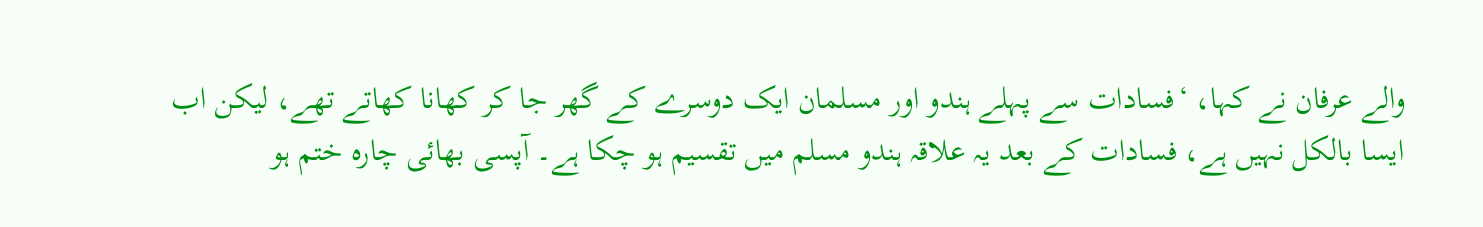والے عرفان نے کہا، ‘فسادات سے پہلے ہندو اور مسلمان ایک دوسرے کے گھر جا کر کھانا کھاتے تھے، لیکن اب ایسا بالکل نہیں ہے، فسادات کے بعد یہ علاقہ ہندو مسلم میں تقسیم ہو چکا ہے۔ آپسی بھائی چارہ ختم ہو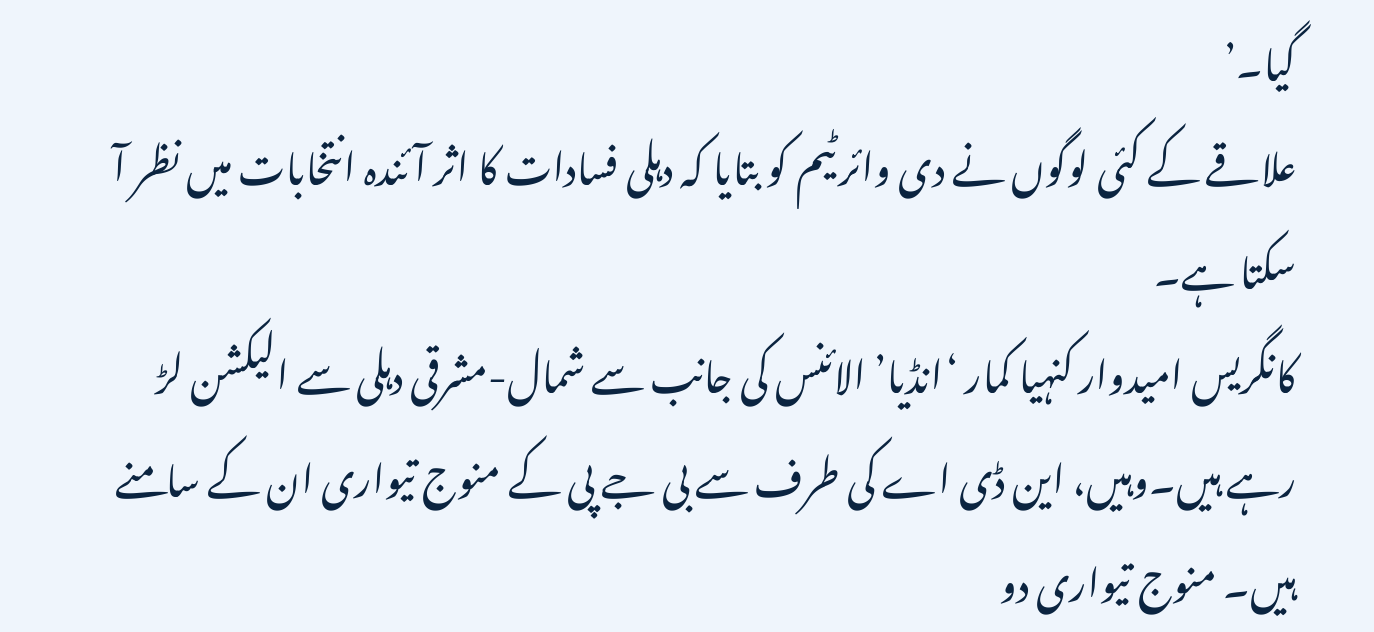گیا۔’
علاقے کے کئی لوگوں نے دی وائر ٹیم کو بتایا کہ دہلی فسادات کا اثر آئندہ انتخابات میں نظر آ سکتا ہے۔
کانگریس امیدوار کنہیا کمار ‘انڈیا’ الائنس کی جانب سے شمال-مشرقی دہلی سے الیکشن لڑ رہے ہیں۔وہیں، این ڈی اے کی طرف سے بی جے پی کے منوج تیواری ان کے سامنے ہیں۔ منوج تیواری دو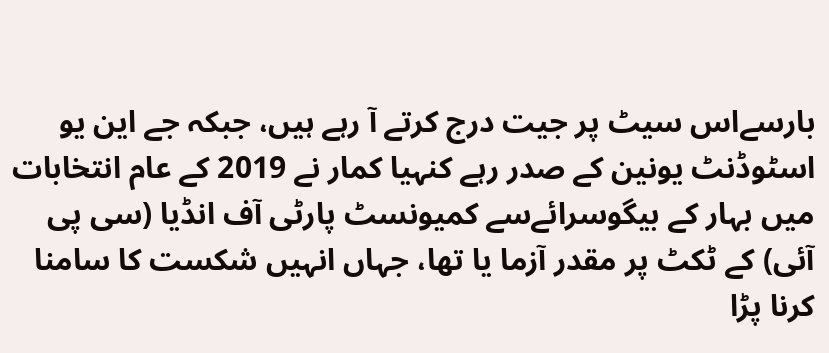بارسےاس سیٹ پر جیت درج کرتے آ رہے ہیں، جبکہ جے این یو اسٹوڈنٹ یونین کے صدر رہے کنہیا کمار نے 2019 کے عام انتخابات میں بہار کے بیگوسرائےسے کمیونسٹ پارٹی آف انڈیا (سی پی آئی) کے ٹکٹ پر مقدر آزما یا تھا، جہاں انہیں شکست کا سامنا کرنا پڑا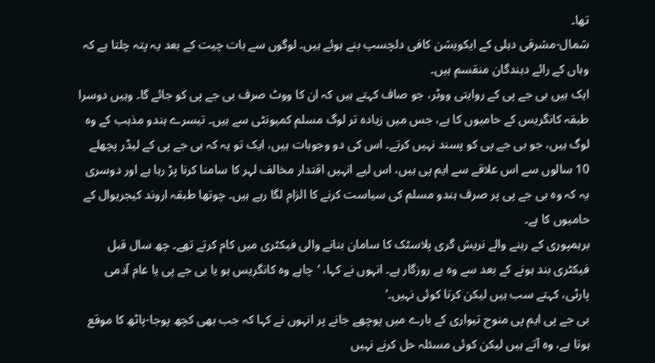تھا۔
شمال-مشرقی دہلی کے ایکویشن کافی دلچسپ بنے ہوئے ہیں۔ لوگوں سے بات چیت کے بعد یہ پتہ چلتا ہے کہ وہاں کے رائے دہندگان منقسم ہیں۔
ایک ہیں بی جے پی کے روایتی ووٹر، جو صاف کہتے ہیں کہ ان کا ووٹ صرف بی جے پی کو جائے گا۔ وہیں دوسرا طبقہ کانگریس کے حامیوں کا ہے، جس میں زیادہ تر لوگ مسلم کمیونٹی سے ہیں۔ تیسرے ہندو مذہب کے وہ لوگ ہیں، جو بی جے پی کو پسند نہیں کرتے۔ اس کی دو وجوہات ہیں، ایک تو یہ کہ بی جے پی کے لیڈر پچھلے 10 سالوں سے اس علاقے سے ایم پی ہیں، اس لیے انہیں اقتدار مخالف لہر کا سامنا کرنا پڑ رہا ہے اور دوسری یہ کہ وہ بی جے پی پر صرف ہندو مسلم کی سیاست کرنے کا الزام لگا رہے ہیں۔ چوتھا طبقہ اروند کیجریوال کے حامیوں کا ہے۔
برہمپوری کے رہنے والے نریش گری پلاسٹک کا سامان بنانے والی فیکٹری میں کام کرتے تھے۔ چھ سال قبل فیکٹری بند ہونے کے بعد سے وہ بے روزگار ہے۔ انہوں نے کہا، ‘چاہے وہ کانگریس ہو یا بی جے پی یا عام آدمی پارٹی، کہتے سب ہیں لیکن کرتا کوئی نہیں۔’
بی جے پی ایم پی منوج تیواری کے بارے میں پوچھے جانے پر انہوں نے کہا کہ جب بھی کچھ پوجا-پاٹھ کا موقع ہوتا ہے، وہ آتے ہیں لیکن کوئی مسئلہ حل کرنے نہیں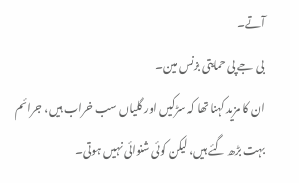آتے۔
بی جے پی حمایتی بزنس مین۔
ان کا مزید کہنا تھا کہ سڑکیں اور گلیاں سب خراب ہیں، جرائم بہت بڑھ گئے ہیں، لیکن کوئی شنوائی نہیں ہوتی۔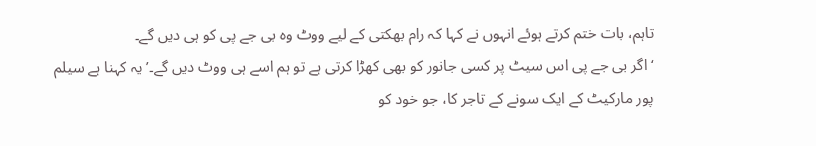تاہم، بات ختم کرتے ہوئے انہوں نے کہا کہ رام بھکتی کے لیے ووٹ وہ بی جے پی کو ہی دیں گے۔
‘اگر بی جے پی اس سیٹ پر کسی جانور کو بھی کھڑا کرتی ہے تو ہم اسے ہی ووٹ دیں گے۔’ یہ کہنا ہے سیلم پور مارکیٹ کے ایک سونے کے تاجر کا، جو خود کو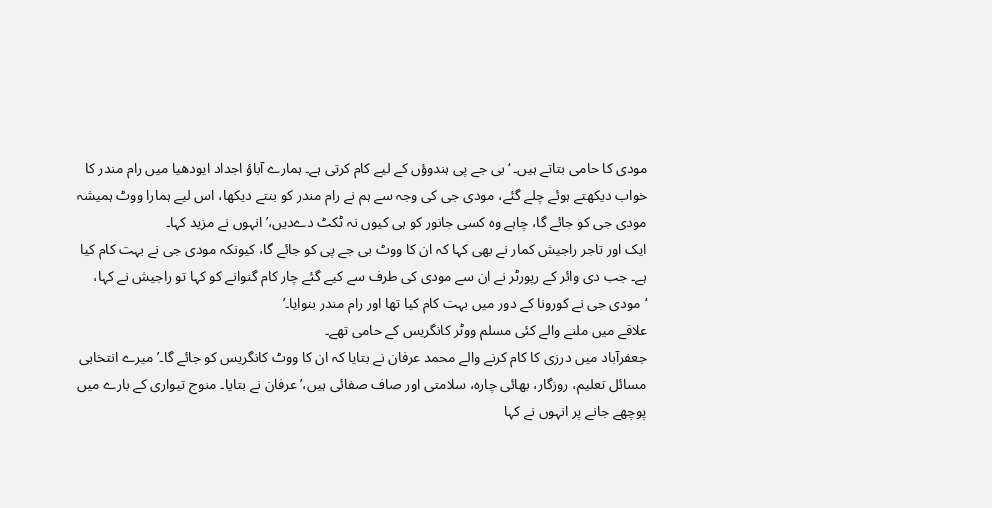مودی کا حامی بتاتے ہیں۔ ‘بی جے پی ہندوؤں کے لیے کام کرتی ہے۔ ہمارے آباؤ اجداد ایودھیا میں رام مندر کا خواب دیکھتے ہوئے چلے گئے، مودی جی کی وجہ سے ہم نے رام مندر کو بنتے دیکھا، اس لیے ہمارا ووٹ ہمیشہ مودی جی کو جائے گا، چاہے وہ کسی جانور کو ہی کیوں نہ ٹکٹ دےدیں،’ انہوں نے مزید کہا۔
ایک اور تاجر راجیش کمار نے بھی کہا کہ ان کا ووٹ بی جے پی کو جائے گا، کیونکہ مودی جی نے بہت کام کیا ہے۔ جب دی وائر کے رپورٹر نے ان سے مودی کی طرف سے کیے گئے چار کام گنوانے کو کہا تو راجیش نے کہا، ‘مودی جی نے کورونا کے دور میں بہت کام کیا تھا اور رام مندر بنوایا۔’
علاقے میں ملنے والے کئی مسلم ووٹر کانگریس کے حامی تھے۔
جعفرآباد میں درزی کا کام کرنے والے محمد عرفان نے بتایا کہ ان کا ووٹ کانگریس کو جائے گا۔’میرے انتخابی مسائل تعلیم، روزگار، بھائی چارہ، سلامتی اور صاف صفائی ہیں،’ عرفان نے بتایا۔ منوج تیواری کے بارے میں پوچھے جانے پر انہوں نے کہا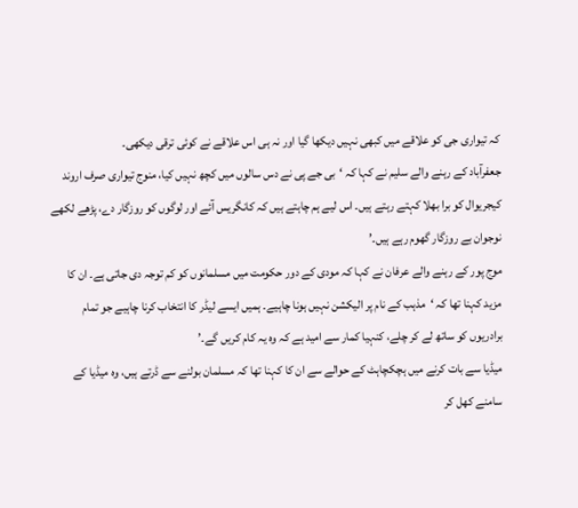کہ تیواری جی کو علاقے میں کبھی نہیں دیکھا گیا اور نہ ہی اس علاقے نے کوئی ترقی دیکھی۔
جعفرآباد کے رہنے والے سلیم نے کہا کہ ‘بی جے پی نے دس سالوں میں کچھ نہیں کیا، منوج تیواری صرف اروند کیجریوال کو برا بھلا کہتے رہتے ہیں۔ اس لیے ہم چاہتے ہیں کہ کانگریس آئے اور لوگوں کو روزگار دے، پڑھے لکھے نوجوان بے روزگار گھوم رہے ہیں۔’
موج پور کے رہنے والے عرفان نے کہا کہ مودی کے دور حکومت میں مسلمانوں کو کم توجہ دی جاتی ہے۔ ان کا مزید کہنا تھا کہ ‘مذہب کے نام پر الیکشن نہیں ہونا چاہیے۔ ہمیں ایسے لیڈر کا انتخاب کرنا چاہیے جو تمام برادریوں کو ساتھ لے کر چلے، کنہیا کمار سے امید ہے کہ وہ یہ کام کریں گے۔’
میڈیا سے بات کرنے میں ہچکچاہٹ کے حوالے سے ان کا کہنا تھا کہ مسلمان بولنے سے ڈرتے ہیں، وہ میڈیا کے سامنے کھل کر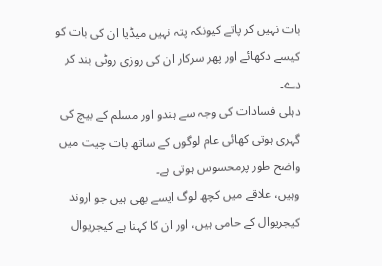بات نہیں کر پاتے کیونکہ پتہ نہیں میڈیا ان کی بات کو کیسے دکھائے اور پھر سرکار ان کی روزی روٹی بند کر دے۔
دہلی فسادات کی وجہ سے ہندو اور مسلم کے بیچ کی گہری ہوتی کھائی عام لوگوں کے ساتھ بات چیت میں واضح طور پرمحسوس ہوتی ہے۔
وہیں، علاقے میں کچھ لوگ ایسے بھی ہیں جو اروند کیجریوال کے حامی ہیں، اور ان کا کہنا ہے کیجریوال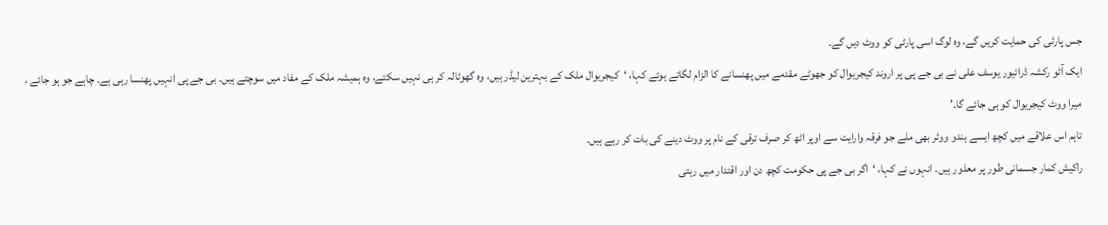جس پارٹی کی حمایت کریں گے، وہ لوگ اسی پارٹی کو ووٹ دیں گے۔
ایک آٹو رکشہ ڈرائیور یوسف علی نے بی جے پی پر اروند کیجریوال کو جھوٹے مقدمے میں پھنسانے کا الزام لگاتے ہوئے کہا، ‘کیجریوال ملک کے بہترین لیڈر ہیں، وہ گھوٹالہ کر ہی نہیں سکتے، وہ ہمیشہ ملک کے مفاد میں سوچتے ہیں۔ بی جے پی انہیں پھنسا رہی ہے۔ چاہے جو ہو جائے ، میرا ووٹ کیجریوال کو ہی جائے گا۔’
تاہم اس علاقے میں کچھ ایسے ہندو ووٹر بھی ملے جو فرقہ وارایت سے اوپر اٹھ کر صرف ترقی کے نام پر ووٹ دینے کی بات کر رہے ہیں۔
راکیش کمار جسمانی طور پر معذور ہیں۔ انہوں نے کہا، ‘اگر بی جے پی حکومت کچھ دن اور اقتدار میں رہتی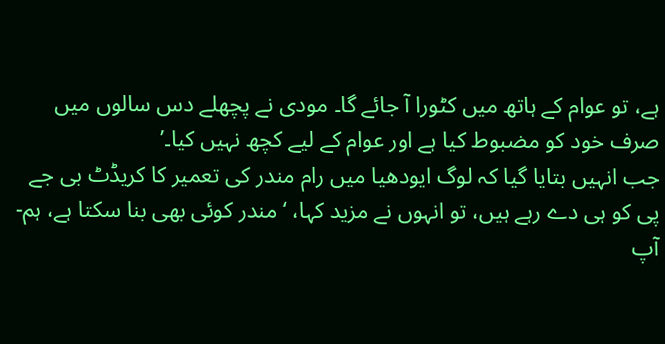ہے، تو عوام کے ہاتھ میں کٹورا آ جائے گا۔ مودی نے پچھلے دس سالوں میں صرف خود کو مضبوط کیا ہے اور عوام کے لیے کچھ نہیں کیا۔’
جب انہیں بتایا گیا کہ لوگ ایودھیا میں رام مندر کی تعمیر کا کریڈٹ بی جے پی کو ہی دے رہے ہیں، تو انہوں نے مزید کہا، ‘مندر کوئی بھی بنا سکتا ہے، ہم-آپ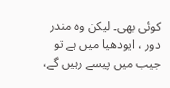کوئی بھی۔ لیکن وہ مندر دور ، ایودھیا میں ہے تو جیب میں پیسے رہیں گے،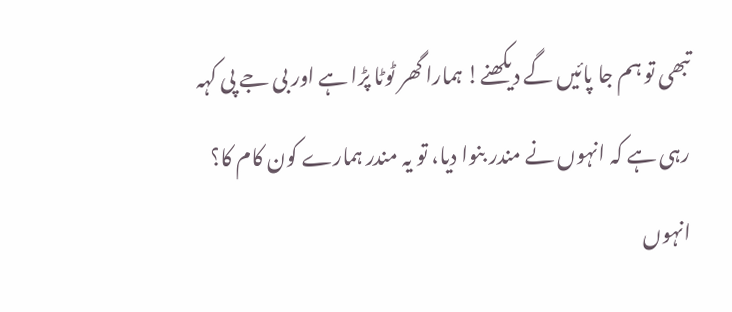تبھی تو ہم جا پائیں گے دیکھنے! ہمارا گھر ٹوٹا پڑا ہے اور بی جے پی کہہ رہی ہے کہ انہوں نے مندر بنوا دیا، تو یہ مندر ہمارے کون کام کا؟ انہوں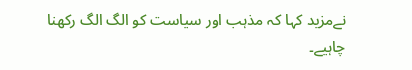نےمزید کہا کہ مذہب اور سیاست کو الگ الگ رکھنا چاہیے۔